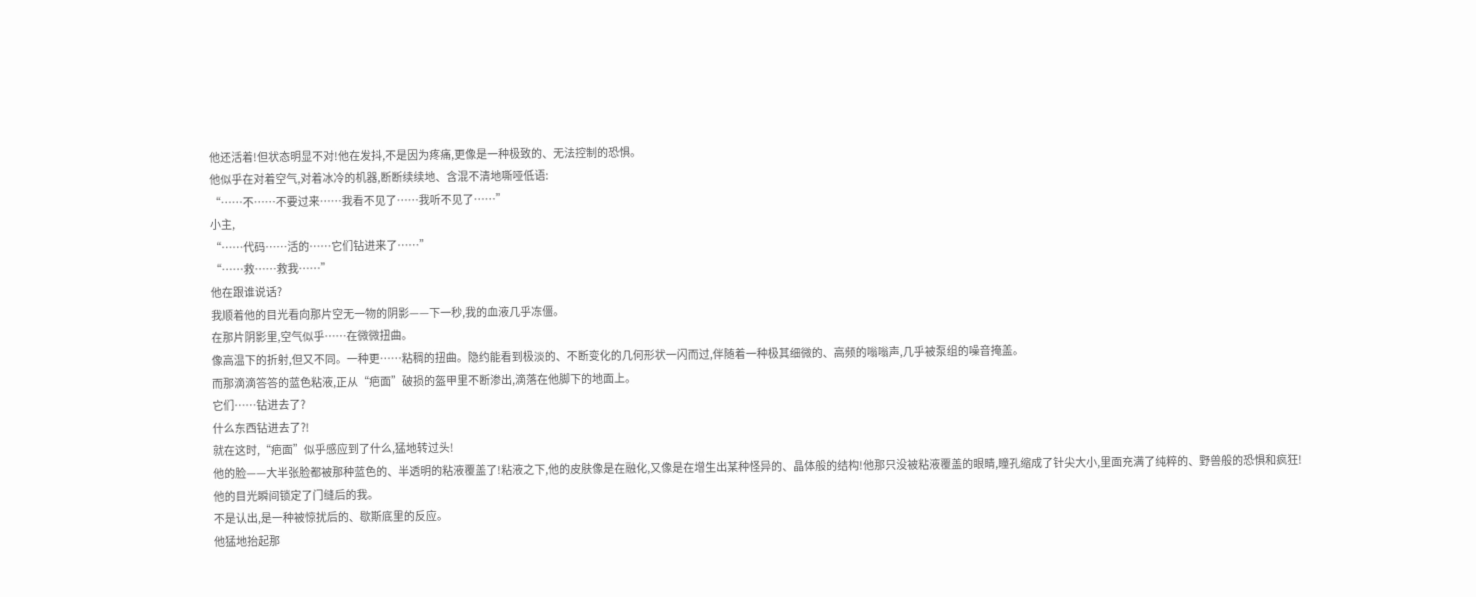他还活着!但状态明显不对!他在发抖,不是因为疼痛,更像是一种极致的、无法控制的恐惧。
他似乎在对着空气,对着冰冷的机器,断断续续地、含混不清地嘶哑低语:
“……不……不要过来……我看不见了……我听不见了……”
小主,
“……代码……活的……它们钻进来了……”
“……救……救我……”
他在跟谁说话?
我顺着他的目光看向那片空无一物的阴影——下一秒,我的血液几乎冻僵。
在那片阴影里,空气似乎……在微微扭曲。
像高温下的折射,但又不同。一种更……粘稠的扭曲。隐约能看到极淡的、不断变化的几何形状一闪而过,伴随着一种极其细微的、高频的嗡嗡声,几乎被泵组的噪音掩盖。
而那滴滴答答的蓝色粘液,正从“疤面”破损的盔甲里不断渗出,滴落在他脚下的地面上。
它们……钻进去了?
什么东西钻进去了?!
就在这时,“疤面”似乎感应到了什么,猛地转过头!
他的脸——大半张脸都被那种蓝色的、半透明的粘液覆盖了!粘液之下,他的皮肤像是在融化,又像是在增生出某种怪异的、晶体般的结构!他那只没被粘液覆盖的眼睛,瞳孔缩成了针尖大小,里面充满了纯粹的、野兽般的恐惧和疯狂!
他的目光瞬间锁定了门缝后的我。
不是认出,是一种被惊扰后的、歇斯底里的反应。
他猛地抬起那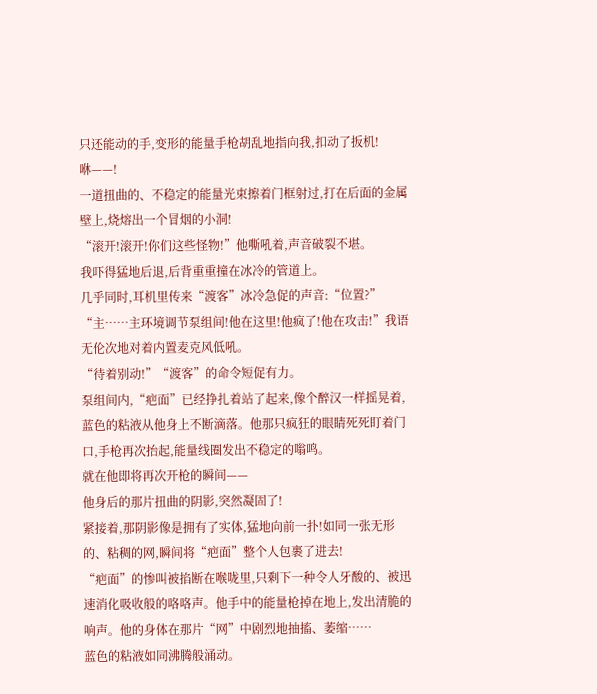只还能动的手,变形的能量手枪胡乱地指向我,扣动了扳机!
咻——!
一道扭曲的、不稳定的能量光束擦着门框射过,打在后面的金属壁上,烧熔出一个冒烟的小洞!
“滚开!滚开!你们这些怪物!”他嘶吼着,声音破裂不堪。
我吓得猛地后退,后背重重撞在冰冷的管道上。
几乎同时,耳机里传来“渡客”冰冷急促的声音:“位置?”
“主……主环境调节泵组间!他在这里!他疯了!他在攻击!”我语无伦次地对着内置麦克风低吼。
“待着别动!”“渡客”的命令短促有力。
泵组间内,“疤面”已经挣扎着站了起来,像个醉汉一样摇晃着,蓝色的粘液从他身上不断滴落。他那只疯狂的眼睛死死盯着门口,手枪再次抬起,能量线圈发出不稳定的嗡鸣。
就在他即将再次开枪的瞬间——
他身后的那片扭曲的阴影,突然凝固了!
紧接着,那阴影像是拥有了实体,猛地向前一扑!如同一张无形的、粘稠的网,瞬间将“疤面”整个人包裹了进去!
“疤面”的惨叫被掐断在喉咙里,只剩下一种令人牙酸的、被迅速消化吸收般的咯咯声。他手中的能量枪掉在地上,发出清脆的响声。他的身体在那片“网”中剧烈地抽搐、萎缩……
蓝色的粘液如同沸腾般涌动。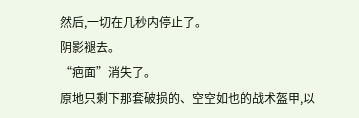然后,一切在几秒内停止了。
阴影褪去。
“疤面”消失了。
原地只剩下那套破损的、空空如也的战术盔甲,以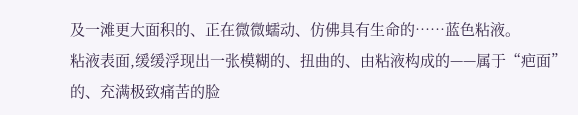及一滩更大面积的、正在微微蠕动、仿佛具有生命的……蓝色粘液。
粘液表面,缓缓浮现出一张模糊的、扭曲的、由粘液构成的——属于“疤面”的、充满极致痛苦的脸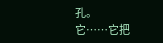孔。
它……它把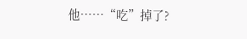他……“吃”掉了?